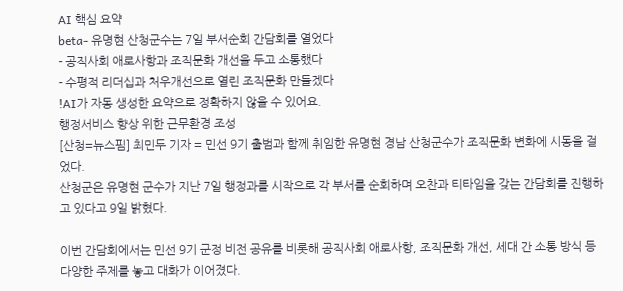AI 핵심 요약
beta- 유명현 산청군수는 7일 부서순회 간담회를 열었다
- 공직사회 애로사항과 조직문화 개선을 두고 소통했다
- 수평적 리더십과 처우개선으로 열린 조직문화 만들겠다
!AI가 자동 생성한 요약으로 정확하지 않을 수 있어요.
행정서비스 향상 위한 근무환경 조성
[산청=뉴스핌] 최민두 기자 = 민선 9기 출범과 함께 취임한 유명현 경남 산청군수가 조직문화 변화에 시동을 걸었다.
산청군은 유명현 군수가 지난 7일 행정과를 시작으로 각 부서를 순회하며 오찬과 티타임을 갖는 간담회를 진행하고 있다고 9일 밝혔다.

이번 간담회에서는 민선 9기 군정 비전 공유를 비롯해 공직사회 애로사항, 조직문화 개선, 세대 간 소통 방식 등 다양한 주제를 놓고 대화가 이어졌다.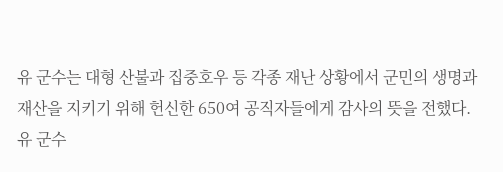유 군수는 대형 산불과 집중호우 등 각종 재난 상황에서 군민의 생명과 재산을 지키기 위해 헌신한 650여 공직자들에게 감사의 뜻을 전했다.
유 군수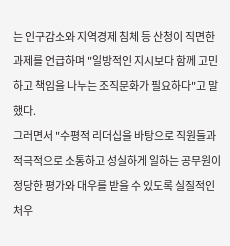는 인구감소와 지역경제 침체 등 산청이 직면한 과제를 언급하며 "일방적인 지시보다 함께 고민하고 책임을 나누는 조직문화가 필요하다"고 말했다.
그러면서 "수평적 리더십을 바탕으로 직원들과 적극적으로 소통하고 성실하게 일하는 공무원이 정당한 평가와 대우를 받을 수 있도록 실질적인 처우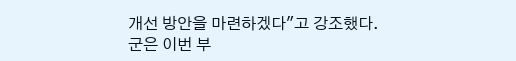개선 방안을 마련하겠다"고 강조했다.
군은 이번 부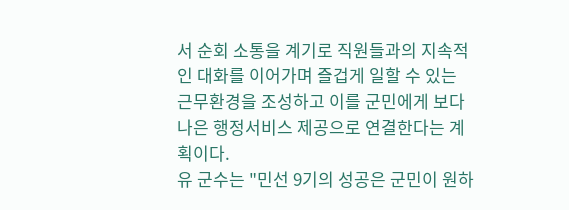서 순회 소통을 계기로 직원들과의 지속적인 대화를 이어가며 즐겁게 일할 수 있는 근무환경을 조성하고 이를 군민에게 보다 나은 행정서비스 제공으로 연결한다는 계획이다.
유 군수는 "민선 9기의 성공은 군민이 원하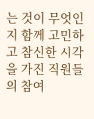는 것이 무엇인지 함께 고민하고 참신한 시각을 가진 직원들의 참여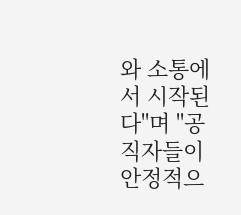와 소통에서 시작된다"며 "공직자들이 안정적으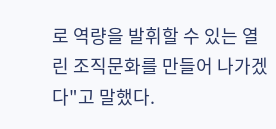로 역량을 발휘할 수 있는 열린 조직문화를 만들어 나가겠다"고 말했다.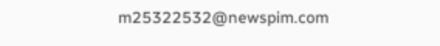m25322532@newspim.com